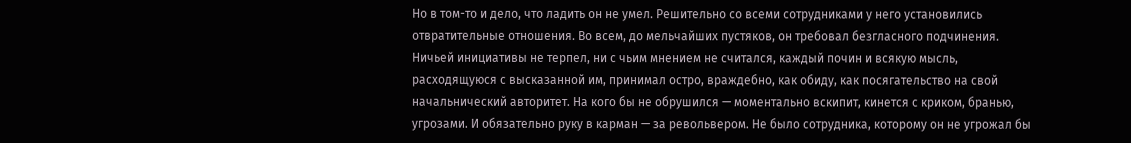Но в том-то и дело, что ладить он не умел. Решительно со всеми сотрудниками у него установились отвратительные отношения. Во всем, до мельчайших пустяков, он требовал безгласного подчинения. Ничьей инициативы не терпел, ни с чьим мнением не считался, каждый почин и всякую мысль, расходящуюся с высказанной им, принимал остро, враждебно, как обиду, как посягательство на свой начальнический авторитет. На кого бы не обрушился — моментально вскипит, кинется с криком, бранью, угрозами. И обязательно руку в карман — за револьвером. Не было сотрудника, которому он не угрожал бы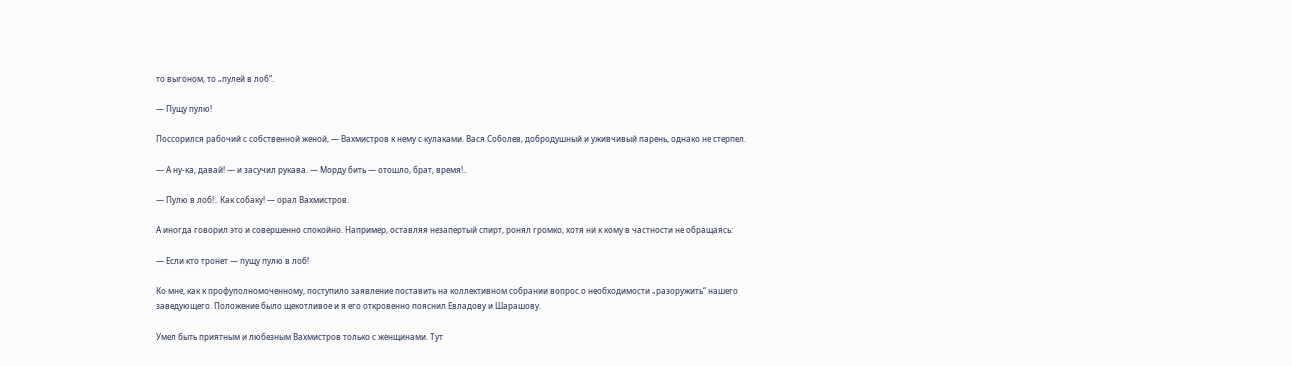то выгоном, то „пулей в лоб“.

— Пущу пулю!

Поссорился рабочий с собственной женой, — Вахмистров к нему с кулаками. Вася Соболев, добродушный и уживчивый парень, однако не стерпел.

— А ну-ка, давай! — и засучил рукава. — Морду бить — отошло, брат, время!..

— Пулю в лоб!.. Как собаку! — орал Вахмистров.

А иногда говорил это и совершенно спокойно. Например, оставляя незапертый спирт, ронял громко, хотя ни к кому в частности не обращаясь:

— Если кто тронет — пущу пулю в лоб!

Ко мне, как к профуполномоченному, поступило заявление поставить на коллективном собрании вопрос о необходимости „разоружить“ нашего заведующего. Положение было щекотливое и я его откровенно пояснил Евладову и Шарашову.

Умел быть приятным и любезным Вахмистров только с женщинами. Тут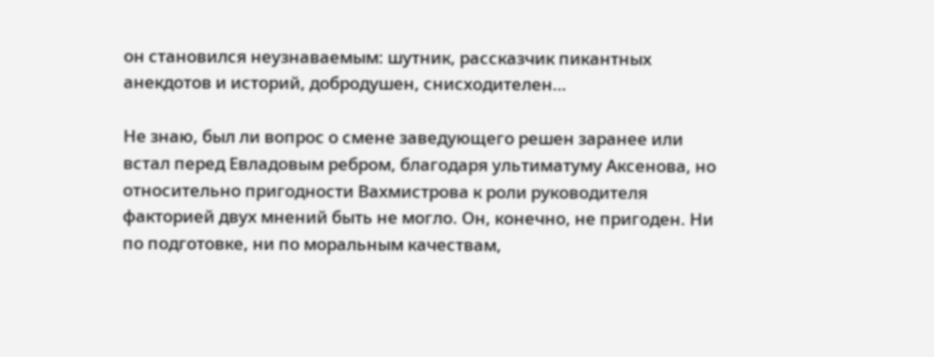он становился неузнаваемым: шутник, рассказчик пикантных анекдотов и историй, добродушен, снисходителен…

Не знаю, был ли вопрос о смене заведующего решен заранее или встал перед Евладовым ребром, благодаря ультиматуму Аксенова, но относительно пригодности Вахмистрова к роли руководителя факторией двух мнений быть не могло. Он, конечно, не пригоден. Ни по подготовке, ни по моральным качествам,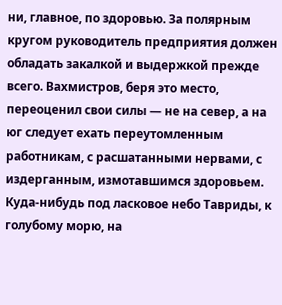ни, главное, по здоровью. За полярным кругом руководитель предприятия должен обладать закалкой и выдержкой прежде всего. Вахмистров, беря это место, переоценил свои силы — не на север, а на юг следует ехать переутомленным работникам, с расшатанными нервами, с издерганным, измотавшимся здоровьем. Куда-нибудь под ласковое небо Тавриды, к голубому морю, на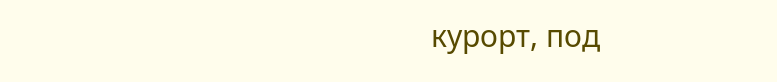курорт, под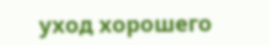уход хорошего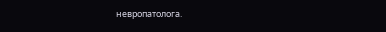невропатолога.